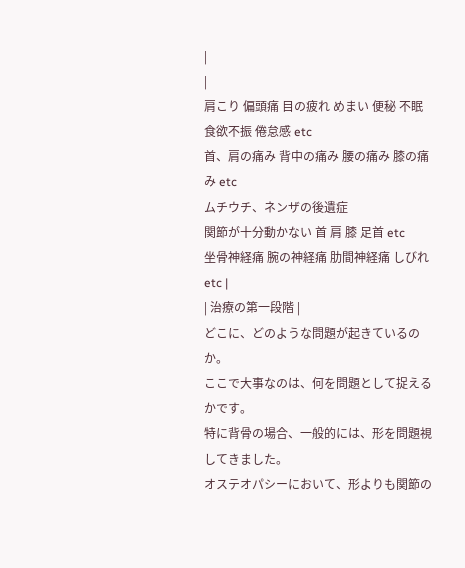|
|
肩こり 偏頭痛 目の疲れ めまい 便秘 不眠 食欲不振 倦怠感 etc
首、肩の痛み 背中の痛み 腰の痛み 膝の痛み etc
ムチウチ、ネンザの後遺症
関節が十分動かない 首 肩 膝 足首 etc
坐骨神経痛 腕の神経痛 肋間神経痛 しびれ etc |
| 治療の第一段階 |
どこに、どのような問題が起きているのか。
ここで大事なのは、何を問題として捉えるかです。
特に背骨の場合、一般的には、形を問題視してきました。
オステオパシーにおいて、形よりも関節の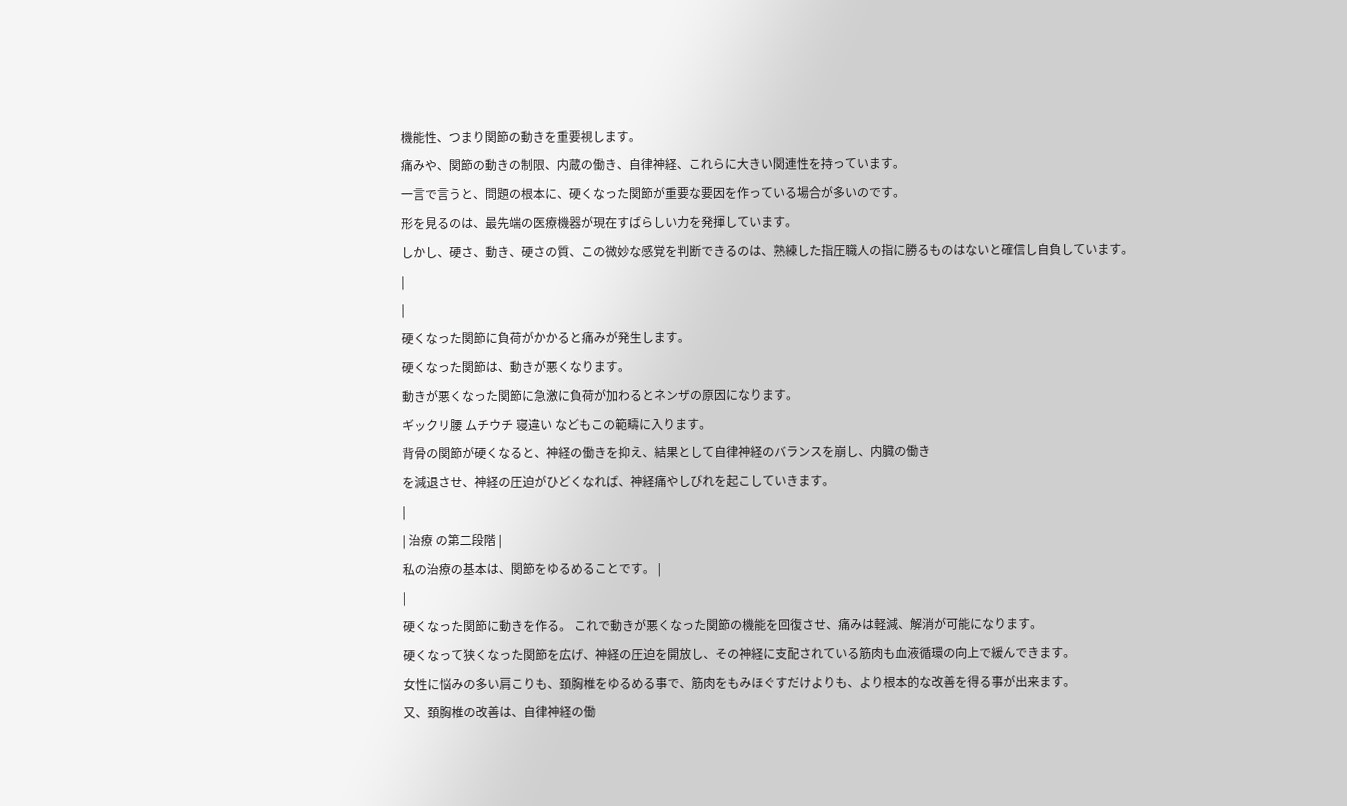機能性、つまり関節の動きを重要視します。
痛みや、関節の動きの制限、内蔵の働き、自律神経、これらに大きい関連性を持っています。
一言で言うと、問題の根本に、硬くなった関節が重要な要因を作っている場合が多いのです。
形を見るのは、最先端の医療機器が現在すばらしい力を発揮しています。
しかし、硬さ、動き、硬さの質、この微妙な感覚を判断できるのは、熟練した指圧職人の指に勝るものはないと確信し自負しています。
|
|
硬くなった関節に負荷がかかると痛みが発生します。
硬くなった関節は、動きが悪くなります。
動きが悪くなった関節に急激に負荷が加わるとネンザの原因になります。
ギックリ腰 ムチウチ 寝違い などもこの範疇に入ります。
背骨の関節が硬くなると、神経の働きを抑え、結果として自律神経のバランスを崩し、内臓の働き
を減退させ、神経の圧迫がひどくなれば、神経痛やしびれを起こしていきます。
|
| 治療 の第二段階 |
私の治療の基本は、関節をゆるめることです。 |
|
硬くなった関節に動きを作る。 これで動きが悪くなった関節の機能を回復させ、痛みは軽減、解消が可能になります。
硬くなって狭くなった関節を広げ、神経の圧迫を開放し、その神経に支配されている筋肉も血液循環の向上で緩んできます。
女性に悩みの多い肩こりも、頚胸椎をゆるめる事で、筋肉をもみほぐすだけよりも、より根本的な改善を得る事が出来ます。
又、頚胸椎の改善は、自律神経の働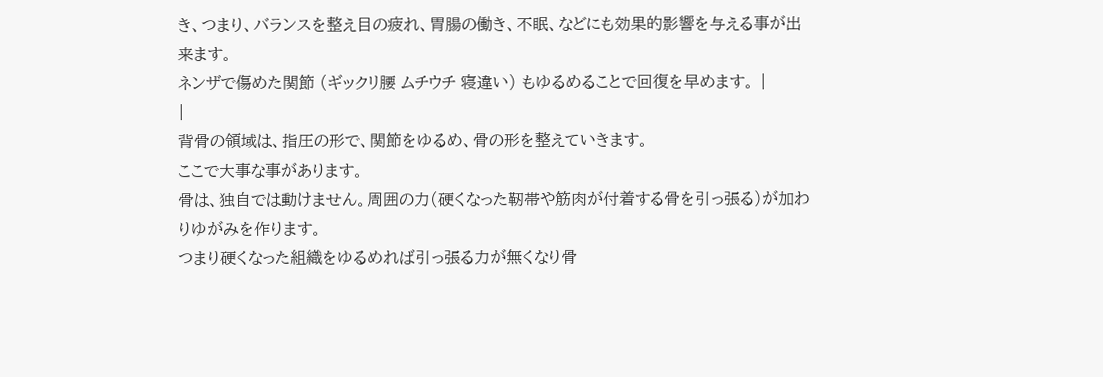き、つまり、バランスを整え目の疲れ、胃腸の働き、不眠、などにも効果的影響を与える事が出来ます。
ネンザで傷めた関節 (ギックリ腰 ムチウチ 寝違い) もゆるめることで回復を早めます。 |
|
背骨の領域は、指圧の形で、関節をゆるめ、骨の形を整えていきます。
ここで大事な事があります。
骨は、独自では動けません。周囲の力(硬くなった靭帯や筋肉が付着する骨を引っ張る)が加わりゆがみを作ります。
つまり硬くなった組織をゆるめれば引っ張る力が無くなり骨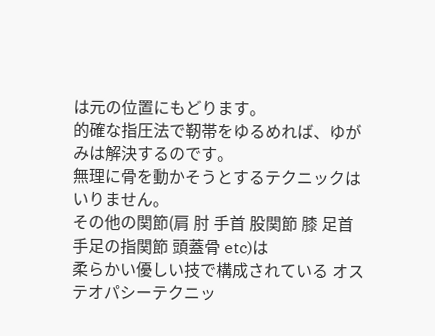は元の位置にもどります。
的確な指圧法で靭帯をゆるめれば、ゆがみは解決するのです。
無理に骨を動かそうとするテクニックはいりません。
その他の関節(肩 肘 手首 股関節 膝 足首 手足の指関節 頭蓋骨 etc)は
柔らかい優しい技で構成されている オステオパシーテクニッ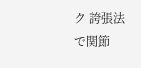ク 誇張法
で関節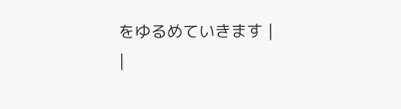をゆるめていきます |
|